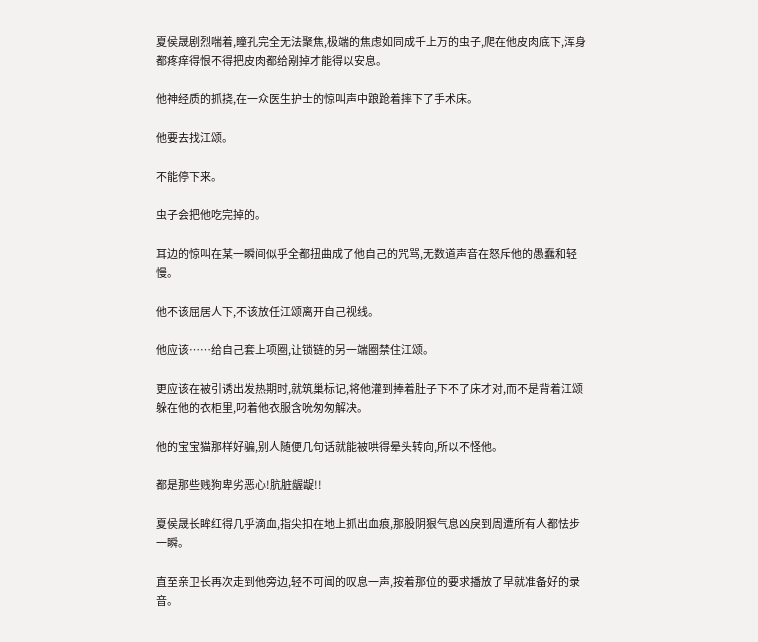夏侯晟剧烈喘着,瞳孔完全无法聚焦,极端的焦虑如同成千上万的虫子,爬在他皮肉底下,浑身都疼痒得恨不得把皮肉都给剐掉才能得以安息。

他神经质的抓挠,在一众医生护士的惊叫声中踉跄着摔下了手术床。

他要去找江颂。

不能停下来。

虫子会把他吃完掉的。

耳边的惊叫在某一瞬间似乎全都扭曲成了他自己的咒骂,无数道声音在怒斥他的愚蠢和轻慢。

他不该屈居人下,不该放任江颂离开自己视线。

他应该……给自己套上项圈,让锁链的另一端圈禁住江颂。

更应该在被引诱出发热期时,就筑巢标记,将他灌到捧着肚子下不了床才对,而不是背着江颂躲在他的衣柜里,叼着他衣服含吮匆匆解决。

他的宝宝猫那样好骗,别人随便几句话就能被哄得晕头转向,所以不怪他。

都是那些贱狗卑劣恶心!肮脏龌龊!!

夏侯晟长眸红得几乎滴血,指尖扣在地上抓出血痕,那股阴狠气息凶戾到周遭所有人都怯步一瞬。

直至亲卫长再次走到他旁边,轻不可闻的叹息一声,按着那位的要求播放了早就准备好的录音。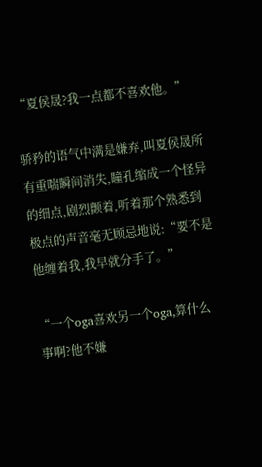“夏侯晟?我一点都不喜欢他。”

骄矜的语气中满是嫌弃,叫夏侯晟所有重喘瞬间消失,瞳孔缩成一个怪异的细点,剧烈颤着,听着那个熟悉到极点的声音毫无顾忌地说:“要不是他缠着我,我早就分手了。”

“一个oga喜欢另一个oga,算什么事啊?他不嫌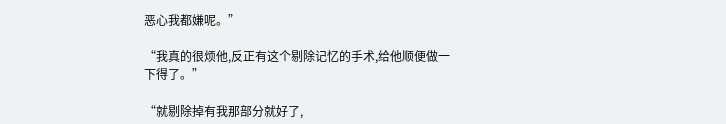恶心我都嫌呢。”

“我真的很烦他,反正有这个剔除记忆的手术,给他顺便做一下得了。”

“就剔除掉有我那部分就好了,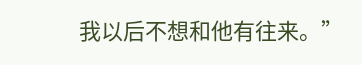我以后不想和他有往来。”